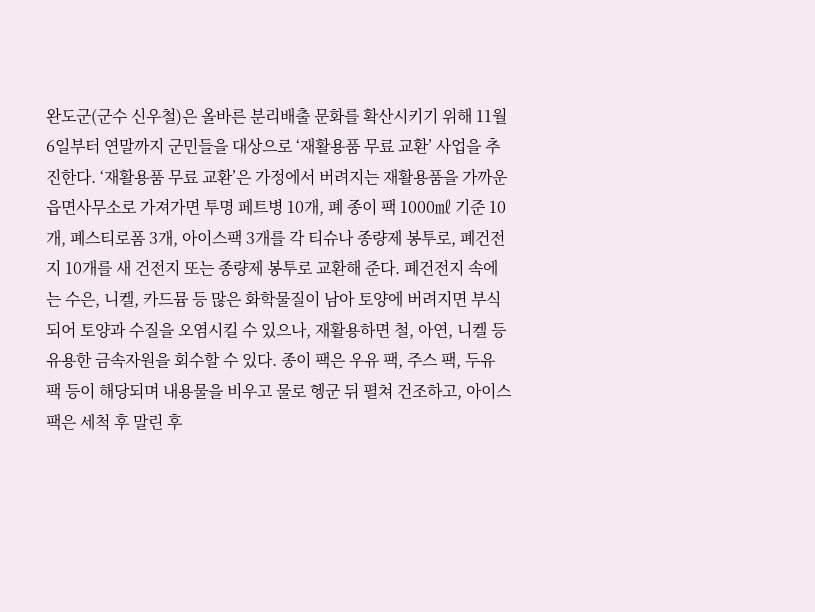완도군(군수 신우철)은 올바른 분리배출 문화를 확산시키기 위해 11월 6일부터 연말까지 군민들을 대상으로 ‘재활용품 무료 교환’ 사업을 추진한다. ‘재활용품 무료 교환’은 가정에서 버려지는 재활용품을 가까운 읍면사무소로 가져가면 투명 페트병 10개, 폐 종이 팩 1000㎖ 기준 10개, 폐스티로폼 3개, 아이스팩 3개를 각 티슈나 종량제 봉투로, 폐건전지 10개를 새 건전지 또는 종량제 봉투로 교환해 준다. 폐건전지 속에는 수은, 니켈, 카드뮴 등 많은 화학물질이 남아 토양에 버려지면 부식되어 토양과 수질을 오염시킬 수 있으나, 재활용하면 철, 아연, 니켈 등 유용한 금속자원을 회수할 수 있다. 종이 팩은 우유 팩, 주스 팩, 두유 팩 등이 해당되며 내용물을 비우고 물로 헹군 뒤 펼쳐 건조하고, 아이스팩은 세척 후 말린 후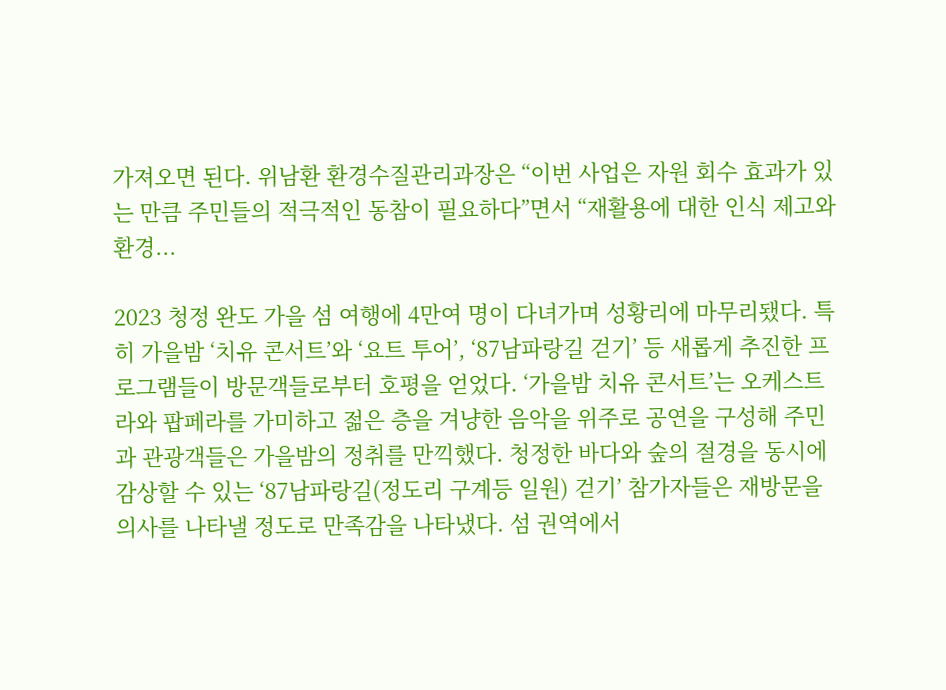가져오면 된다. 위남환 환경수질관리과장은 “이번 사업은 자원 회수 효과가 있는 만큼 주민들의 적극적인 동참이 필요하다”면서 “재활용에 대한 인식 제고와 환경...

2023 청정 완도 가을 섬 여행에 4만여 명이 다녀가며 성황리에 마무리됐다. 특히 가을밤 ‘치유 콘서트’와 ‘요트 투어’, ‘87남파랑길 걷기’ 등 새롭게 추진한 프로그램들이 방문객들로부터 호평을 얻었다. ‘가을밤 치유 콘서트’는 오케스트라와 팝페라를 가미하고 젊은 층을 겨냥한 음악을 위주로 공연을 구성해 주민과 관광객들은 가을밤의 정취를 만끽했다. 청정한 바다와 숲의 절경을 동시에 감상할 수 있는 ‘87남파랑길(정도리 구계등 일원) 걷기’ 참가자들은 재방문을 의사를 나타낼 정도로 만족감을 나타냈다. 섬 권역에서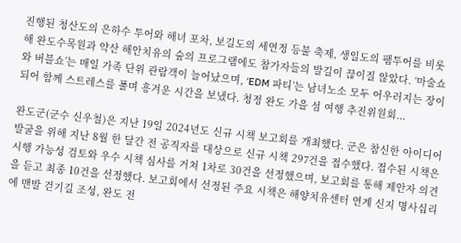진행된 청산도의 은하수 투어와 해녀 포차, 보길도의 세연정 등불 축제, 생일도의 팸투어를 비롯해 완도수목원과 약산 해안치유의 숲의 프로그램에도 참가자들의 발길이 끊이질 않았다. ‘마술쇼와 버블쇼’는 매일 가족 단위 관람객이 늘어났으며, ‘EDM 파티’는 남녀노소 모두 어우러지는 장이 되어 함께 스트레스를 풀며 흥겨운 시간을 보냈다. 청정 완도 가을 섬 여행 추진위원회...

완도군(군수 신우철)은 지난 19일 2024년도 신규 시책 보고회를 개최했다. 군은 참신한 아이디어 발굴을 위해 지난 8월 한 달간 전 공직자를 대상으로 신규 시책 297건을 접수했다. 접수된 시책은 시행 가능성 검토와 우수 시책 심사를 거쳐 1차로 30건을 선정했으며, 보고회를 통해 제안자 의견을 듣고 최종 10건을 선정했다. 보고회에서 선정된 주요 시책은 해양치유센터 연계 신지 명사십리에 맨발 걷기길 조성, 완도 전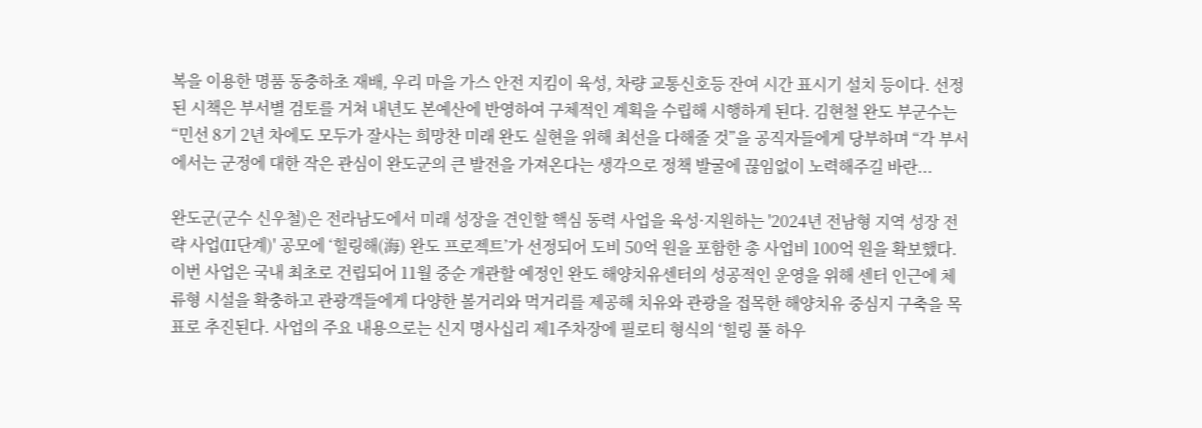복을 이용한 명품 동충하초 재배, 우리 마을 가스 안전 지킴이 육성, 차량 교통신호등 잔여 시간 표시기 설치 등이다. 선정된 시책은 부서별 검토를 거쳐 내년도 본예산에 반영하여 구체적인 계획을 수립해 시행하게 된다. 김현철 완도 부군수는 “민선 8기 2년 차에도 모두가 잘사는 희망찬 미래 완도 실현을 위해 최선을 다해줄 것”을 공직자들에게 당부하며 “각 부서에서는 군정에 대한 작은 관심이 완도군의 큰 발전을 가져온다는 생각으로 정책 발굴에 끊임없이 노력해주길 바란...

완도군(군수 신우철)은 전라남도에서 미래 성장을 견인할 핵심 동력 사업을 육성·지원하는 '2024년 전남형 지역 성장 전략 사업(II단계)' 공모에 ‘힐링해(海) 완도 프로젝트’가 선정되어 도비 50억 원을 포함한 총 사업비 100억 원을 확보했다. 이번 사업은 국내 최초로 건립되어 11월 중순 개관할 예정인 완도 해양치유센터의 성공적인 운영을 위해 센터 인근에 체류형 시설을 확충하고 관광객들에게 다양한 볼거리와 먹거리를 제공해 치유와 관광을 접목한 해양치유 중심지 구축을 목표로 추진된다. 사업의 주요 내용으로는 신지 명사십리 제1주차장에 필로티 형식의 ‘힐링 풀 하우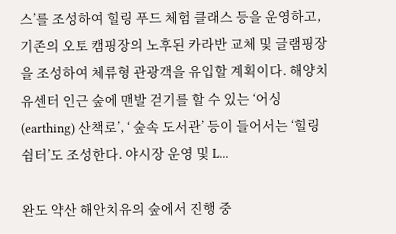스’를 조성하여 힐링 푸드 체험 클래스 등을 운영하고, 기존의 오토 캠핑장의 노후된 카라반 교체 및 글램핑장을 조성하여 체류형 관광객을 유입할 계획이다. 해양치유센터 인근 숲에 맨발 걷기를 할 수 있는 ‘어싱(earthing) 산책로’, ‘ 숲속 도서관’ 등이 들어서는 ‘힐링 쉼터’도 조성한다. 야시장 운영 및 L...

완도 약산 해안치유의 숲에서 진행 중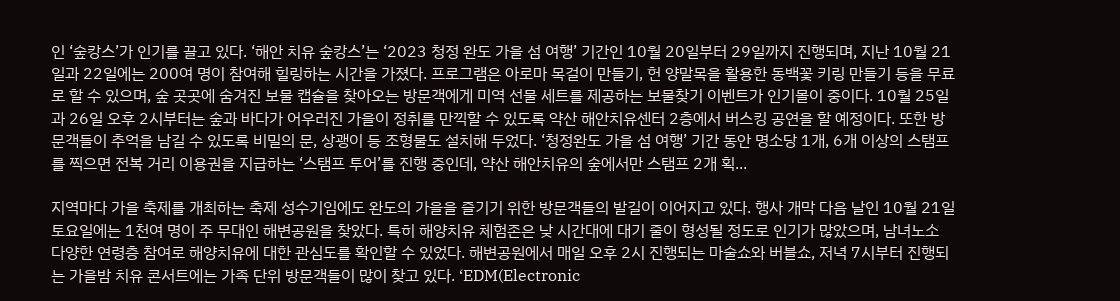인 ‘숲캉스’가 인기를 끌고 있다. ‘해안 치유 숲캉스’는 ‘2023 청정 완도 가을 섬 여행’ 기간인 10월 20일부터 29일까지 진행되며, 지난 10월 21일과 22일에는 200여 명이 참여해 힐링하는 시간을 가졌다. 프로그램은 아로마 목걸이 만들기, 헌 양말목을 활용한 동백꽃 키링 만들기 등을 무료로 할 수 있으며, 숲 곳곳에 숨겨진 보물 캡슐을 찾아오는 방문객에게 미역 선물 세트를 제공하는 보물찾기 이벤트가 인기몰이 중이다. 10월 25일과 26일 오후 2시부터는 숲과 바다가 어우러진 가을이 정취를 만끽할 수 있도록 약산 해안치유센터 2층에서 버스킹 공연을 할 예정이다. 또한 방문객들이 추억을 남길 수 있도록 비밀의 문, 상괭이 등 조형물도 설치해 두었다. ‘청정완도 가을 섬 여행’ 기간 동안 명소당 1개, 6개 이상의 스탬프를 찍으면 전복 거리 이용권을 지급하는 ‘스탬프 투어’를 진행 중인데, 약산 해안치유의 숲에서만 스탬프 2개 획...

지역마다 가을 축제를 개최하는 축제 성수기임에도 완도의 가을을 즐기기 위한 방문객들의 발길이 이어지고 있다. 행사 개막 다음 날인 10월 21일 토요일에는 1천여 명이 주 무대인 해변공원을 찾았다. 특히 해양치유 체험존은 낮 시간대에 대기 줄이 형성될 정도로 인기가 많았으며, 남녀노소 다양한 연령층 참여로 해양치유에 대한 관심도를 확인할 수 있었다. 해변공원에서 매일 오후 2시 진행되는 마술쇼와 버블쇼, 저녁 7시부터 진행되는 가을밤 치유 콘서트에는 가족 단위 방문객들이 많이 찾고 있다. ‘EDM(Electronic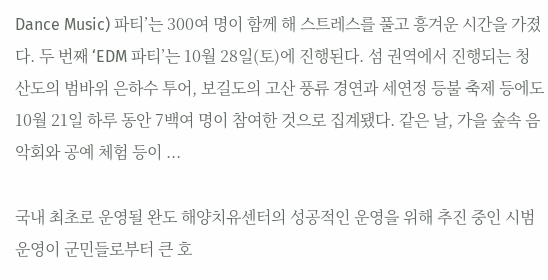Dance Music) 파티’는 300여 명이 함께 해 스트레스를 풀고 흥겨운 시간을 가졌다. 두 번째 ‘EDM 파티’는 10월 28일(토)에 진행된다. 섬 권역에서 진행되는 청산도의 범바위 은하수 투어, 보길도의 고산 풍류 경연과 세연정 등불 축제 등에도 10월 21일 하루 동안 7백여 명이 참여한 것으로 집계됐다. 같은 날, 가을 숲속 음악회와 공예 체험 등이 ...

국내 최초로 운영될 완도 해양치유센터의 성공적인 운영을 위해 추진 중인 시범 운영이 군민들로부터 큰 호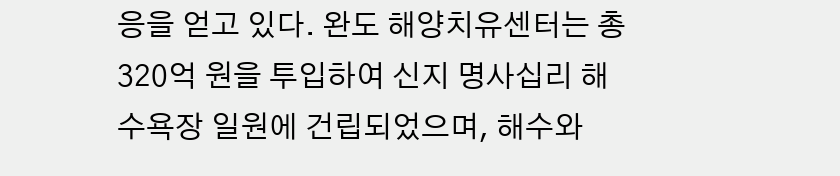응을 얻고 있다. 완도 해양치유센터는 총 320억 원을 투입하여 신지 명사십리 해수욕장 일원에 건립되었으며, 해수와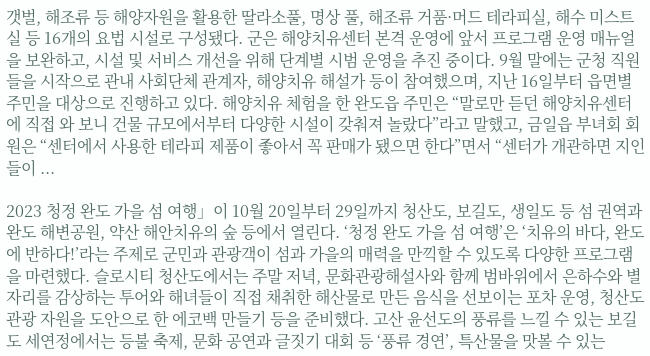갯벌, 해조류 등 해양자원을 활용한 딸라소풀, 명상 풀, 해조류 거품·머드 테라피실, 해수 미스트실 등 16개의 요법 시설로 구성됐다. 군은 해양치유센터 본격 운영에 앞서 프로그램 운영 매뉴얼을 보완하고, 시설 및 서비스 개선을 위해 단계별 시범 운영을 추진 중이다. 9월 말에는 군청 직원들을 시작으로 관내 사회단체 관계자, 해양치유 해설가 등이 참여했으며, 지난 16일부터 읍면별 주민을 대상으로 진행하고 있다. 해양치유 체험을 한 완도읍 주민은 “말로만 듣던 해양치유센터에 직접 와 보니 건물 규모에서부터 다양한 시설이 갖춰져 놀랐다”라고 말했고, 금일읍 부녀회 회원은 “센터에서 사용한 테라피 제품이 좋아서 꼭 판매가 됐으면 한다”면서 “센터가 개관하면 지인들이 ...

2023 청정 완도 가을 섬 여행」이 10월 20일부터 29일까지 청산도, 보길도, 생일도 등 섬 권역과 완도 해변공원, 약산 해안치유의 숲 등에서 열린다. ‘청정 완도 가을 섬 여행’은 ‘치유의 바다, 완도에 반하다!’라는 주제로 군민과 관광객이 섬과 가을의 매력을 만끽할 수 있도록 다양한 프로그램을 마련했다. 슬로시티 청산도에서는 주말 저녁, 문화관광해설사와 함께 범바위에서 은하수와 별자리를 감상하는 투어와 해녀들이 직접 채취한 해산물로 만든 음식을 선보이는 포차 운영, 청산도 관광 자원을 도안으로 한 에코백 만들기 등을 준비했다. 고산 윤선도의 풍류를 느낄 수 있는 보길도 세연정에서는 등불 축제, 문화 공연과 글짓기 대회 등 ‘풍류 경연’, 특산물을 맛볼 수 있는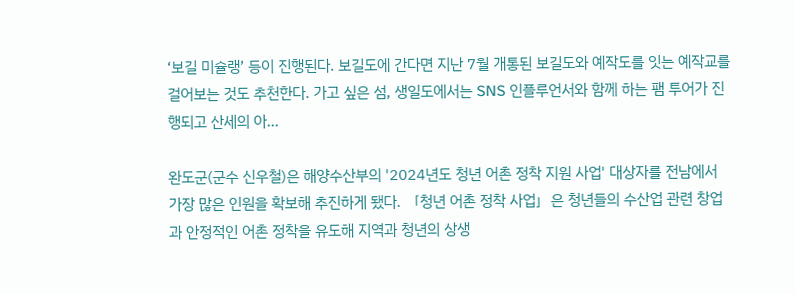‘보길 미슐랭’ 등이 진행된다. 보길도에 간다면 지난 7월 개통된 보길도와 예작도를 잇는 예작교를 걸어보는 것도 추천한다. 가고 싶은 섬, 생일도에서는 SNS 인플루언서와 함께 하는 팸 투어가 진행되고 산세의 아...

완도군(군수 신우철)은 해양수산부의 '2024년도 청년 어촌 정착 지원 사업' 대상자를 전남에서 가장 많은 인원을 확보해 추진하게 됐다. 「청년 어촌 정착 사업」은 청년들의 수산업 관련 창업과 안정적인 어촌 정착을 유도해 지역과 청년의 상생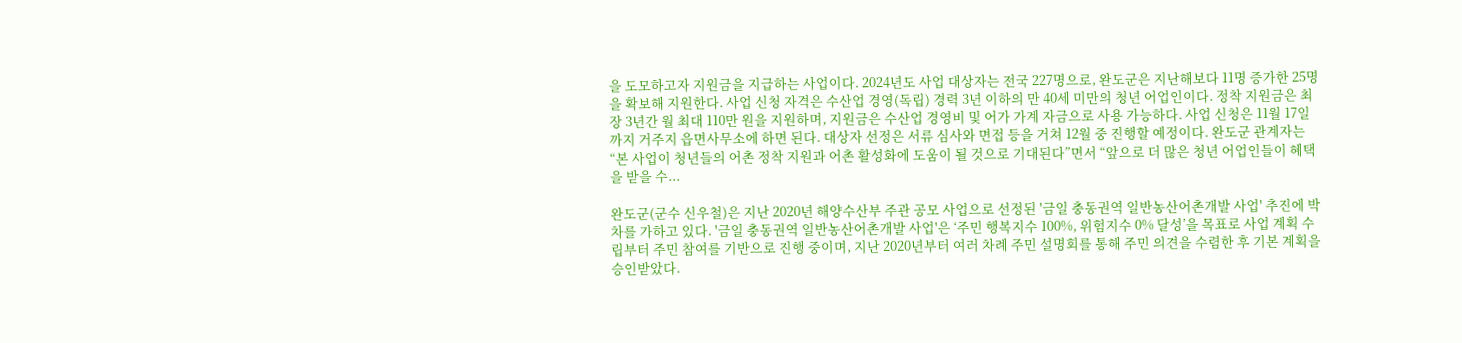을 도모하고자 지원금을 지급하는 사업이다. 2024년도 사업 대상자는 전국 227명으로, 완도군은 지난해보다 11명 증가한 25명을 확보해 지원한다. 사업 신청 자격은 수산업 경영(독립) 경력 3년 이하의 만 40세 미만의 청년 어업인이다. 정착 지원금은 최장 3년간 월 최대 110만 원을 지원하며, 지원금은 수산업 경영비 및 어가 가계 자금으로 사용 가능하다. 사업 신청은 11월 17일까지 거주지 읍면사무소에 하면 된다. 대상자 선정은 서류 심사와 면접 등을 거쳐 12월 중 진행할 예정이다. 완도군 관계자는 “본 사업이 청년들의 어촌 정착 지원과 어촌 활성화에 도움이 될 것으로 기대된다”면서 “앞으로 더 많은 청년 어업인들이 혜택을 받을 수...

완도군(군수 신우철)은 지난 2020년 해양수산부 주관 공모 사업으로 선정된 '금일 충동권역 일반농산어촌개발 사업' 추진에 박차를 가하고 있다. '금일 충동권역 일반농산어촌개발 사업'은 ‘주민 행복지수 100%, 위험지수 0% 달성’을 목표로 사업 계획 수립부터 주민 참여를 기반으로 진행 중이며, 지난 2020년부터 여러 차례 주민 설명회를 통해 주민 의견을 수렴한 후 기본 계획을 승인받았다.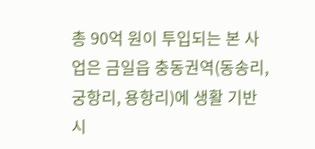총 90억 원이 투입되는 본 사업은 금일읍 충동권역(동송리, 궁항리, 용항리)에 생활 기반 시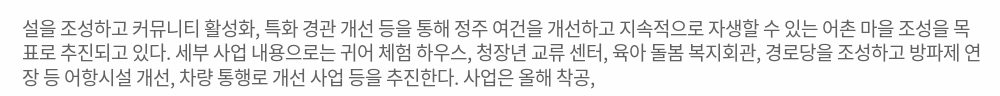설을 조성하고 커뮤니티 활성화, 특화 경관 개선 등을 통해 정주 여건을 개선하고 지속적으로 자생할 수 있는 어촌 마을 조성을 목표로 추진되고 있다. 세부 사업 내용으로는 귀어 체험 하우스, 청장년 교류 센터, 육아 돌봄 복지회관, 경로당을 조성하고 방파제 연장 등 어항시설 개선, 차량 통행로 개선 사업 등을 추진한다. 사업은 올해 착공,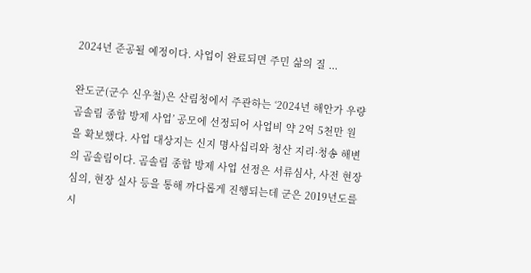2024년 준공될 예정이다. 사업이 완료되면 주민 삶의 질 ...

완도군(군수 신우철)은 산림청에서 주관하는 ‘2024년 해안가 우량 곰솔림 종합 방제 사업’ 공모에 선정되어 사업비 약 2억 5천만 원을 확보했다. 사업 대상지는 신지 명사십리와 청산 지리·청송 해변의 곰솔림이다. 곰솔림 종합 방제 사업 선정은 서류심사, 사전 현장 심의, 현장 실사 등을 통해 까다롭게 진행되는데 군은 2019년도를 시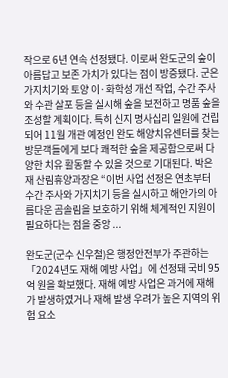작으로 6년 연속 선정됐다. 이로써 완도군의 숲이 아름답고 보존 가치가 있다는 점이 방증됐다. 군은 가지치기와 토양 이·화학성 개선 작업, 수간 주사와 수관 살포 등을 실시해 숲을 보전하고 명품 숲을 조성할 계획이다. 특히 신지 명사십리 일원에 건립되어 11월 개관 예정인 완도 해양치유센터를 찾는 방문객들에게 보다 쾌적한 숲을 제공함으로써 다양한 치유 활동할 수 있을 것으로 기대된다. 박은재 산림휴양과장은 “이번 사업 선정은 연초부터 수간 주사와 가지치기 등을 실시하고 해안가의 아름다운 곰솔림을 보호하기 위해 체계적인 지원이 필요하다는 점을 중앙 ...

완도군(군수 신우철)은 행정안전부가 주관하는 「2024년도 재해 예방 사업」에 선정돼 국비 95억 원을 확보했다. 재해 예방 사업은 과거에 재해가 발생하였거나 재해 발생 우려가 높은 지역의 위험 요소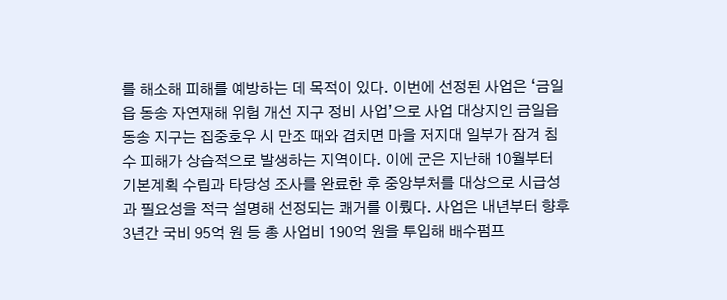를 해소해 피해를 예방하는 데 목적이 있다. 이번에 선정된 사업은 ‘금일읍 동송 자연재해 위험 개선 지구 정비 사업’으로 사업 대상지인 금일읍 동송 지구는 집중호우 시 만조 때와 겹치면 마을 저지대 일부가 잠겨 침수 피해가 상습적으로 발생하는 지역이다. 이에 군은 지난해 10월부터 기본계획 수립과 타당성 조사를 완료한 후 중앙부처를 대상으로 시급성과 필요성을 적극 설명해 선정되는 쾌거를 이뤘다. 사업은 내년부터 향후 3년간 국비 95억 원 등 총 사업비 190억 원을 투입해 배수펌프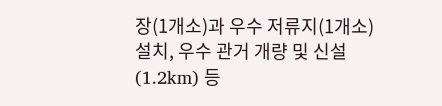장(1개소)과 우수 저류지(1개소) 설치, 우수 관거 개량 및 신설(1.2km) 등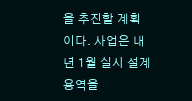을 추진할 계획이다. 사업은 내년 1월 실시 설계 용역을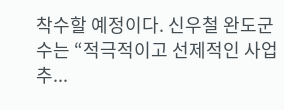착수할 예정이다. 신우철 완도군수는 “적극적이고 선제적인 사업 추...